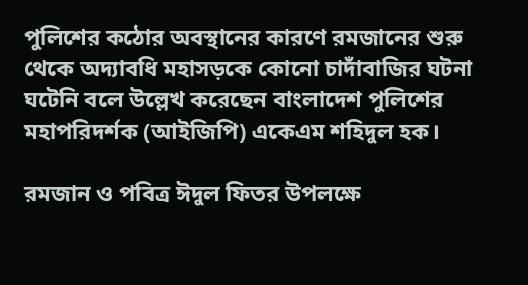পুলিশের কঠোর অবস্থানের কারণে রমজানের শুরু থেকে অদ্যাবধি মহাসড়কে কোনো চাদাঁবাজির ঘটনা ঘটেনি বলে উল্লেখ করেছেন বাংলাদেশ পুলিশের মহাপরিদর্শক (আইজিপি) একেএম শহিদুল হক।

রমজান ও পবিত্র ঈদুল ফিতর উপলক্ষে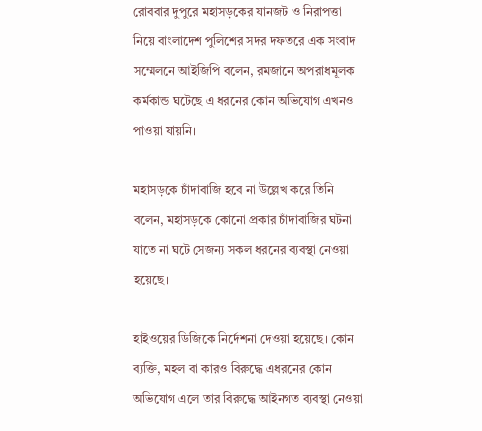রোববার দুপুরে মহাসড়কের যানজট ও নিরাপত্তা নিয়ে বাংলাদেশ পুলিশের সদর দফতরে এক সংবাদ সম্মেলনে আইজিপি বলেন, রমজানে অপরাধমূলক কর্মকান্ড ঘটেছে এ ধরনের কোন অভিযোগ এখনও পাওয়া যায়নি।

মহাসড়কে চাঁদাবাজি হবে না উল্লেখ করে তিনি বলেন, মহাসড়কে কোনো প্রকার চাঁদাবাজির ঘটনা যাতে না ঘটে সেজন্য সকল ধরনের ব্যবস্থা নেওয়া হয়েছে।

হাইওয়ের ডিজিকে নির্দেশনা দেওয়া হয়েছে। কোন ব্যক্তি, মহল বা কারও বিরুদ্ধে এধরনের কোন অভিযোগ এলে তার বিরুদ্ধে আইনগত ব্যবস্থা নেওয়া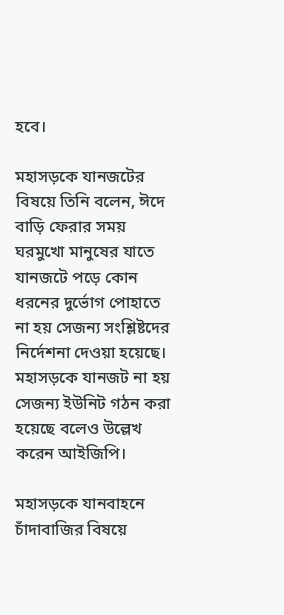হবে।

মহাসড়কে যানজটের বিষয়ে তিনি বলেন, ঈদে বাড়ি ফেরার সময় ঘরমুখো মানুষের যাতে যানজটে পড়ে কোন ধরনের দুর্ভোগ পোহাতে না হয় সেজন্য সংশ্লিষ্টদের নির্দেশনা দেওয়া হয়েছে। মহাসড়কে যানজট না হয় সেজন্য ইউনিট গঠন করা হয়েছে বলেও উল্লেখ করেন আইজিপি।

মহাসড়কে যানবাহনে চাঁদাবাজির বিষয়ে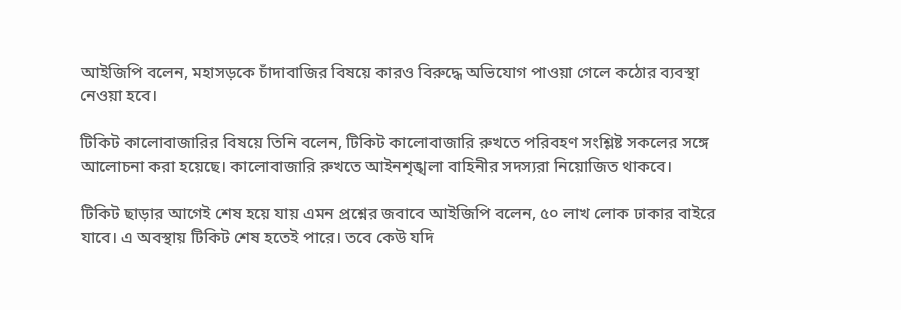আইজিপি বলেন, মহাসড়কে চাঁদাবাজির বিষয়ে কারও বিরুদ্ধে অভিযোগ পাওয়া গেলে কঠোর ব্যবস্থা নেওয়া হবে।

টিকিট কালোবাজারির বিষয়ে তিনি বলেন, টিকিট কালোবাজারি রুখতে পরিবহণ সংশ্লিষ্ট সকলের সঙ্গে আলোচনা করা হয়েছে। কালোবাজারি রুখতে আইনশৃঙ্খলা বাহিনীর সদস্যরা নিয়োজিত থাকবে।

টিকিট ছাড়ার আগেই শেষ হয়ে যায় এমন প্রশ্নের জবাবে আইজিপি বলেন, ৫০ লাখ লোক ঢাকার বাইরে যাবে। এ অবস্থায় টিকিট শেষ হতেই পারে। তবে কেউ যদি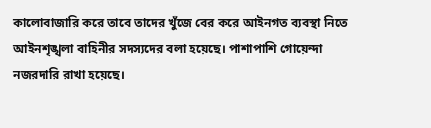কালোবাজারি করে তাবে তাদের খুঁজে বের করে আইনগত ব্যবস্থা নিতে আইনশৃঙ্খলা বাহিনীর সদস্যদের বলা হয়েছে। পাশাপাশি গোয়েন্দা নজরদারি রাখা হয়েছে।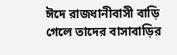ঈদে রাজধানীবাসী বাড়ি গেলে তাদের বাসাবাড়ির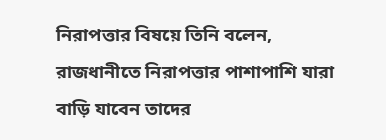নিরাপত্তার বিষয়ে তিনি বলেন, রাজধানীতে নিরাপত্তার পাশাপাশি যারা বাড়ি যাবেন তাদের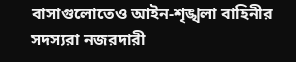বাসাগুলোতেও আইন-শৃঙ্খলা বাহিনীর সদস্যরা নজরদারী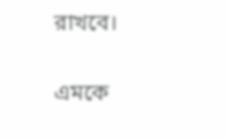রাখবে।

এমকে